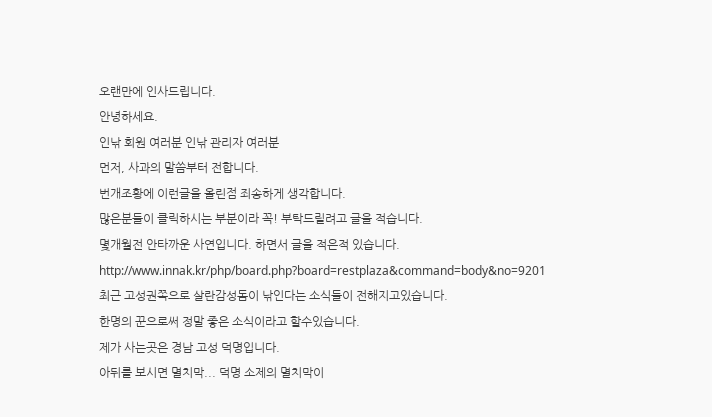오랜만에 인사드립니다.
안녕하세요.
인낚 회원 여러분 인낚 관리자 여러분
먼저, 사과의 말씀부터 전합니다.
번개조황에 이런글을 올린점 죄송하게 생각합니다.
많은분들이 클릭하시는 부분이라 꼭! 부탁드릴려고 글을 적습니다.
몇개월전 안타까운 사연입니다. 하면서 글을 적은적 있습니다.
http://www.innak.kr/php/board.php?board=restplaza&command=body&no=9201
최근 고성권쪽으로 살란감성돔이 낚인다는 소식들이 전해지고있습니다.
한명의 꾼으로써 정말 좋은 소식이라고 할수있습니다.
제가 사는곳은 경남 고성 덕명입니다.
아뒤를 보시면 멸치막... 덕명 소제의 멸치막이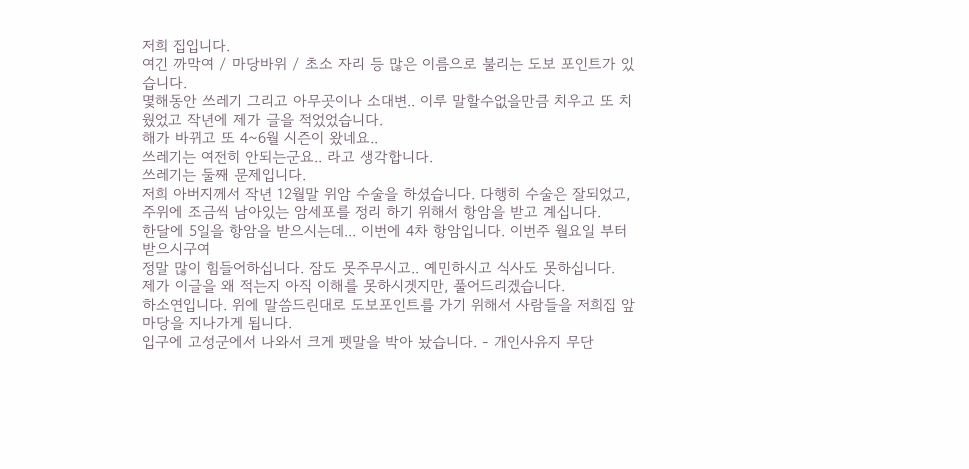저희 집입니다.
여긴 까막여 / 마당바위 / 초소 자리 등 많은 이름으로 불리는 도보 포인트가 있습니다.
몇해동안 쓰레기 그리고 아무곳이나 소대변.. 이루 말할수없을만큼 치우고 또 치웠었고 작년에 제가 글을 적었었습니다.
해가 바뀌고 또 4~6월 시즌이 왔네요..
쓰레기는 여전히 안되는군요.. 라고 생각합니다.
쓰레기는 둘째 문제입니다.
저희 아버지께서 작년 12월말 위암 수술을 하셨습니다. 다행히 수술은 잘되었고, 주위에 조금씩 남아있는 암세포를 정리 하기 위해서 항암을 받고 계십니다.
한달에 5일을 항암을 받으시는데... 이번에 4차 항암입니다. 이번주 월요일 부터 받으시구여
정말 많이 힘들어하십니다. 잠도 못주무시고.. 예민하시고 식사도 못하십니다.
제가 이글을 왜 적는지 아직 이해를 못하시겟지만, 풀어드리겠습니다.
하소연입니다. 위에 말씀드린대로 도보포인트를 가기 위해서 사람들을 저희집 앞마당을 지나가게 됩니다.
입구에 고성군에서 나와서 크게 펫말을 박아 놨습니다. - 개인사유지 무단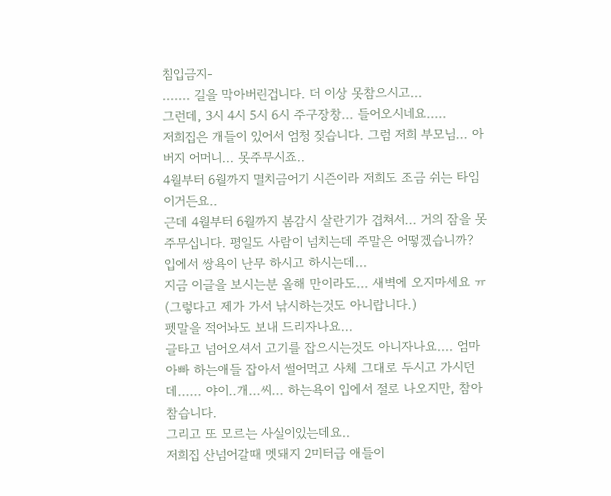침입금지-
....... 길을 막아버린겁니다. 더 이상 못참으시고...
그런데, 3시 4시 5시 6시 주구장창... 들어오시네요.....
저희집은 개들이 있어서 엄청 짖습니다. 그럼 저희 부모님... 아버지 어머니... 못주무시죠..
4월부터 6월까지 멸치금어기 시즌이라 저희도 조금 쉬는 타임이거든요..
근데 4월부터 6월까지 봄감시 살란기가 겹쳐서... 거의 잠을 못주무십니다. 평일도 사람이 넘치는데 주말은 어떻겠습니까?
입에서 쌍욕이 난무 하시고 하시는데...
지금 이글을 보시는분 올해 만이라도... 새벽에 오지마세요 ㅠ (그렇다고 제가 가서 낚시하는것도 아니랍니다.)
펫말을 적어놔도 보내 드리자나요...
글타고 넘어오셔서 고기를 잡으시는것도 아니자나요.... 엄마 아빠 하는애들 잡아서 썰어먹고 사체 그대로 두시고 가시던데...... 야이..개...씨... 하는욕이 입에서 절로 나오지만, 참아 참습니다.
그리고 또 모르는 사실이있는데요..
저희집 산넘어갈때 멧돼지 2미터급 애들이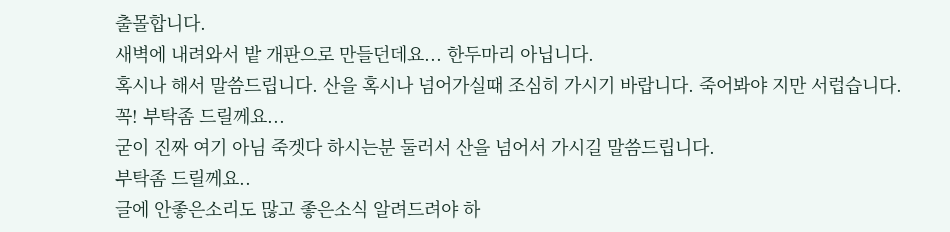출몰합니다.
새벽에 내려와서 밭 개판으로 만들던데요... 한두마리 아닙니다.
혹시나 해서 말씀드립니다. 산을 혹시나 넘어가실때 조심히 가시기 바랍니다. 죽어봐야 지만 서럽습니다.
꼭! 부탁좀 드릴께요...
굳이 진짜 여기 아님 죽겟다 하시는분 둘러서 산을 넘어서 가시길 말씀드립니다.
부탁좀 드릴께요..
글에 안좋은소리도 많고 좋은소식 알려드려야 하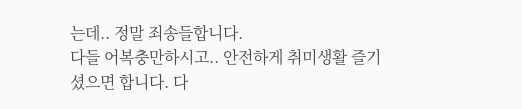는데.. 정말 죄송들합니다.
다들 어복충만하시고.. 안전하게 취미생활 즐기셨으면 합니다. 다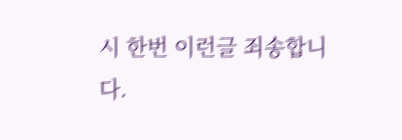시 한번 이런글 죄송합니다.